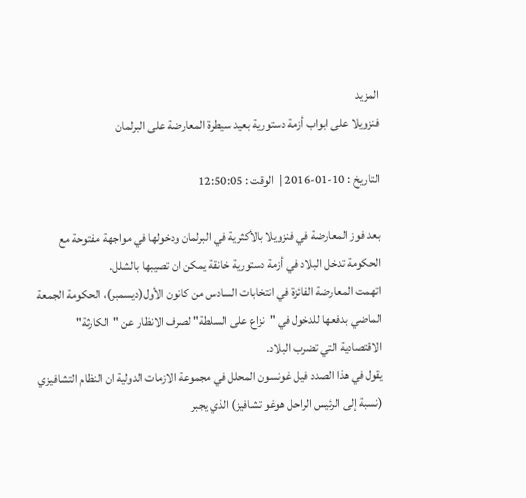المزيد
فنزويلا على ابواب أزمة دستورية بعيد سيطرة المعارضة على البرلمان

التاريخ : 10-01-2016 |  الوقت : 12:50:05

بعد فوز المعارضة في فنزويلا بالأكثرية في البرلمان ودخولها في مواجهة مفتوحة مع الحكومة تدخل البلاد في أزمة دستورية خانقة يمكن ان تصيبها بالشلل.
اتهمت المعارضة الفائزة في انتخابات السادس من كانون الأول(ديسمبر)، الحكومة الجمعة الماضي بدفعها للدخول في "نزاع على السلطة" لصرف الانظار عن "الكارثة" الاقتصادية التي تضرب البلاد.
يقول في هذا الصدد فيل غونسون المحلل في مجموعة الازمات الدولية ان النظام التشافيزي (نسبة إلى الرئيس الراحل هوغو تشافيز) الذي يجبر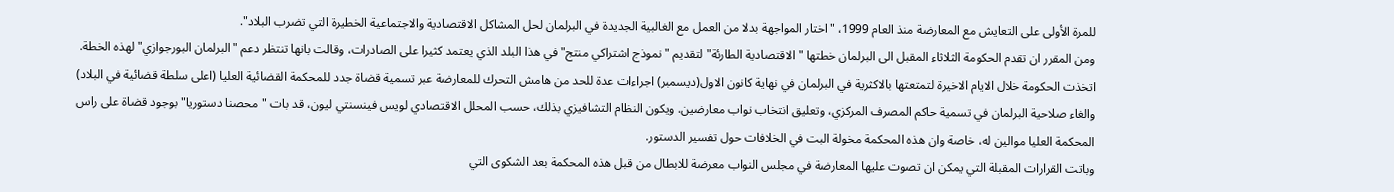للمرة الأولى على التعايش مع المعارضة منذ العام 1999، "اختار المواجهة بدلا من العمل مع الغالبية الجديدة في البرلمان لحل المشاكل الاقتصادية والاجتماعية الخطيرة التي تضرب البلاد".
ومن المقرر ان تقدم الحكومة الثلاثاء المقبل الى البرلمان خطتها "الاقتصادية الطارئة" لتقديم "نموذج اشتراكي منتج" في هذا البلد الذي يعتمد كثيرا على الصادرات، وقالت بانها تنتظر دعم "البرلمان البورجوازي" لهذه الخطة.
اتخذت الحكومة خلال الايام الاخيرة لتمتعتها بالاكثرية في البرلمان في نهاية كانون الاول(ديسمبر) اجراءات عدة للحد من هامش التحرك للمعارضة عبر تسمية قضاة جدد للمحكمة القضائية العليا (اعلى سلطة قضائية في البلاد) والغاء صلاحية البرلمان في تسمية حاكم المصرف المركزي، وتعليق انتخاب نواب معارضين. ويكون النظام التشافيزي بذلك، حسب المحلل الاقتصادي لويس فينسنتي ليون، قد بات "محصنا دستوريا" بوجود قضاة على راس المحكمة العليا موالين له، خاصة وان هذه المحكمة مخولة البت في الخلافات حول تفسير الدستور.
وباتت القرارات المقبلة التي يمكن ان تصوت عليها المعارضة في مجلس النواب معرضة للابطال من قبل هذه المحكمة بعد الشكوى التي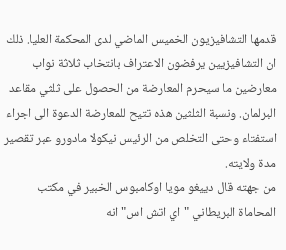قدمها التشافيزيون الخميس الماضي لدى المحكمة العليا. ذلك ان التشافيزيين يرفضون الاعتراف بانتخاب ثلاثة نواب معارضين ما سيحرم المعارضة من الحصول على ثلثي مقاعد البرلمان. ونسبة الثلثين هذه تتيح للمعارضة الدعوة الى اجراء استفتاء وحتى التخلص من الرئيس نيكولا مادورو عبر تقصير مدة ولايته.
من جهته قال دييغو مويا اوكامبوس الخبير في مكتب المحاماة البريطاني "اي اتش اس" انه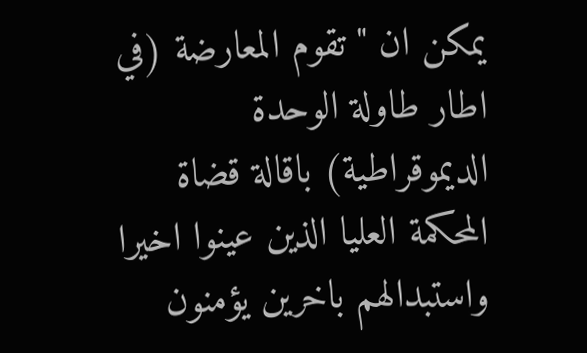يمكن ان "تقوم المعارضة (في اطار طاولة الوحدة الديموقراطية) باقالة قضاة المحكمة العليا الذين عينوا اخيرا واستبدالهم باخرين يؤمنون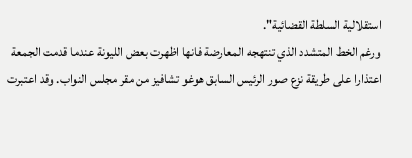استقلالية السلطة القضائية".
ورغم الخط المتشدد الذي تنتهجه المعارضة فانها اظهرت بعض الليونة عندما قدمت الجمعة اعتذارا على طريقة نزع صور الرئيس السابق هوغو تشافيز من مقر مجلس النواب. وقد اعتبرت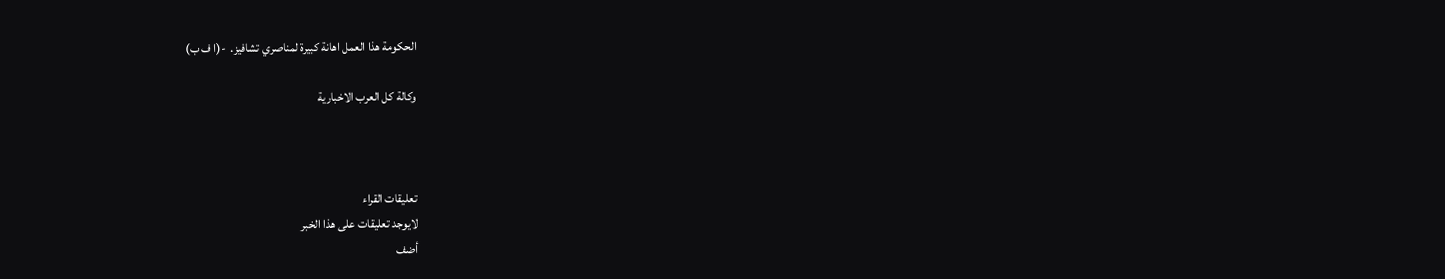الحكومة هذا العمل اهانة كبيرة لمناصري تشافيز.  -(ا ف ب)

وكالة كل العرب الاخبارية



تعليقات القراء
لايوجد تعليقات على هذا الخبر
أضف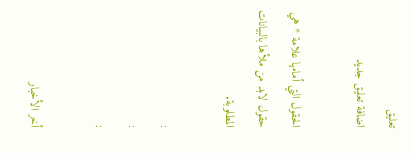تعليق
اضافة تعليق جديد

الحقول التي أمامها علامة * هي حقول لابد من ملأها بالبيانات المطلوبة.

:
:
:

أخر الأخبار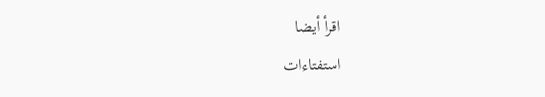اقرأ أيضا
استفتاءات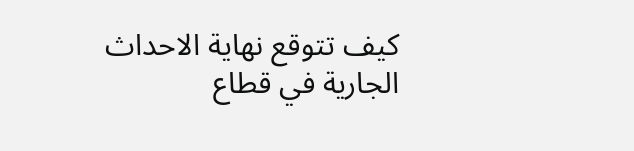كيف تتوقع نهاية الاحداث الجارية في قطاع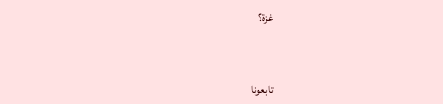غزة؟



تابعونا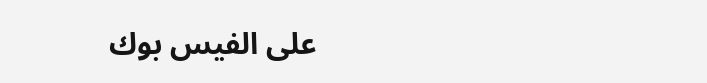على الفيس بوك